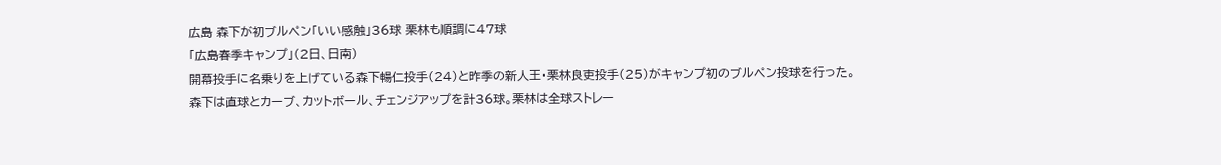広島 森下が初ブルペン「いい感触」36球 栗林も順調に47球
「広島春季キャンプ」(2日、日南)
開幕投手に名乗りを上げている森下暢仁投手(24)と昨季の新人王・栗林良吏投手(25)がキャンプ初のブルペン投球を行った。
森下は直球とカーブ、カットボール、チェンジアップを計36球。栗林は全球ストレー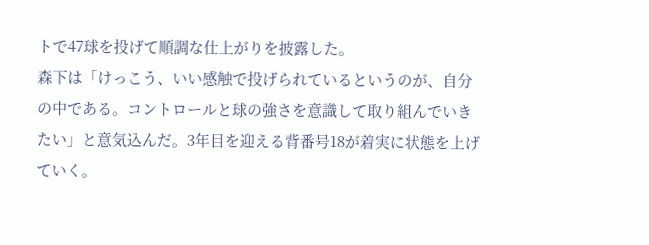トで47球を投げて順調な仕上がりを披露した。
森下は「けっこう、いい感触で投げられているというのが、自分の中である。コントロールと球の強さを意識して取り組んでいきたい」と意気込んだ。3年目を迎える背番号18が着実に状態を上げていく。